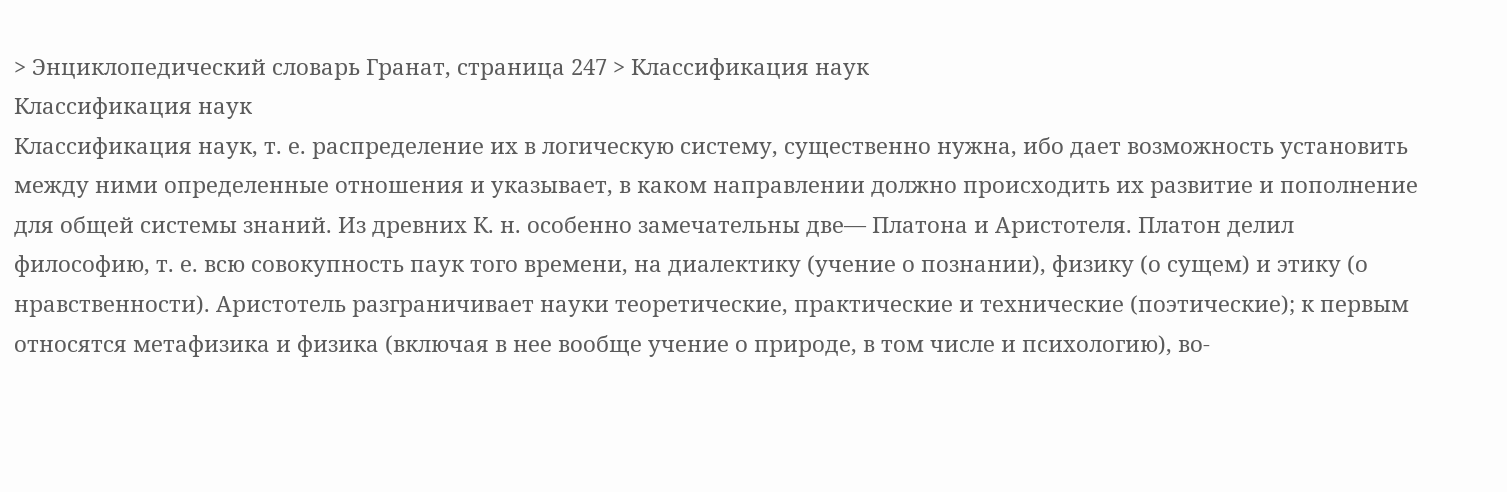> Энциклопедический словарь Гранат, страница 247 > Классификация наук
Классификация наук
Классификация наук, т. е. распределение их в логическую систему, существенно нужна, ибо дает возможность установить между ними определенные отношения и указывает, в каком направлении должно происходить их развитие и пополнение для общей системы знаний. Из древних К. н. особенно замечательны две— Платона и Аристотеля. Платон делил философию, т. е. всю совокупность паук того времени, на диалектику (учение о познании), физику (о сущем) и этику (о нравственности). Аристотель разграничивает науки теоретические, практические и технические (поэтические); к первым относятся метафизика и физика (включая в нее вообще учение о природе, в том числе и психологию), во-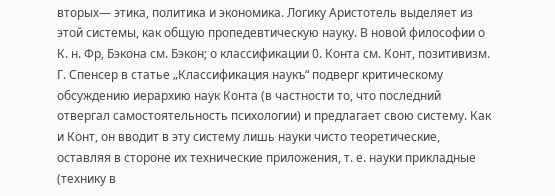вторых— этика, политика и экономика. Логику Аристотель выделяет из этой системы, как общую пропедевтическую науку. В новой философии о К. н. Фр, Бэкона см. Бэкон; о классификации 0. Конта см. Конт, позитивизм. Г. Спенсер в статье „Классификация наукъ“ подверг критическому обсуждению иерархию наук Конта (в частности то, что последний отвергал самостоятельность психологии) и предлагает свою систему. Как и Конт, он вводит в эту систему лишь науки чисто теоретические, оставляя в стороне их технические приложения, т. е. науки прикладные (технику в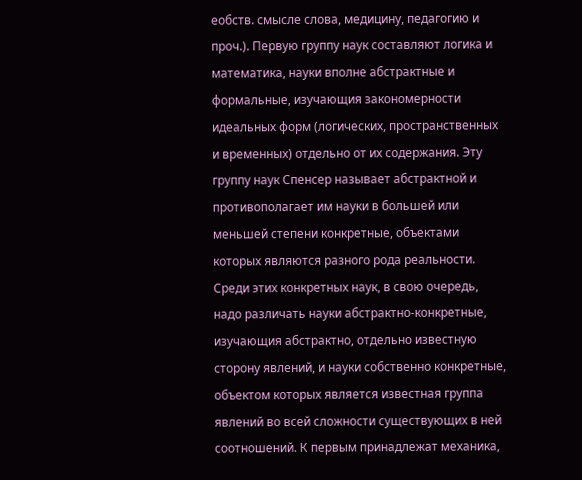еобств. смысле слова, медицину, педагогию и проч.). Первую группу наук составляют логика и математика, науки вполне абстрактные и формальные, изучающия закономерности идеальных форм (логических, пространственных и временных) отдельно от их содержания. Эту группу наук Спенсер называет абстрактной и противополагает им науки в большей или меньшей степени конкретные, объектами которых являются разного рода реальности. Среди этих конкретных наук, в свою очередь, надо различать науки абстрактно-конкретные, изучающия абстрактно, отдельно известную сторону явлений, и науки собственно конкретные, объектом которых является известная группа явлений во всей сложности существующих в ней соотношений. К первым принадлежат механика,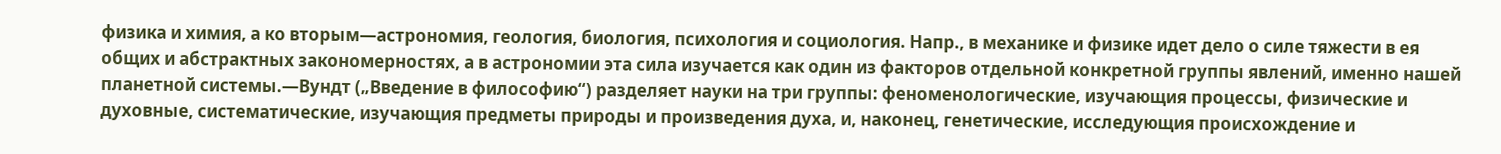физика и химия, а ко вторым—астрономия, геология, биология, психология и социология. Напр., в механике и физике идет дело о силе тяжести в ея общих и абстрактных закономерностях, а в астрономии эта сила изучается как один из факторов отдельной конкретной группы явлений, именно нашей планетной системы.—Вундт („Введение в философию“) разделяет науки на три группы: феноменологические, изучающия процессы, физические и духовные, систематические, изучающия предметы природы и произведения духа, и, наконец, генетические, исследующия происхождение и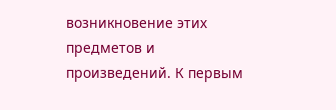возникновение этих предметов и произведений. К первым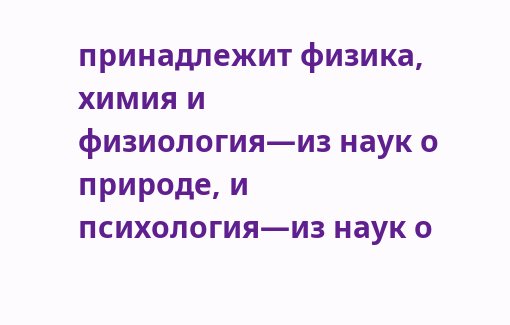принадлежит физика, химия и физиология—из наук о природе, и психология—из наук о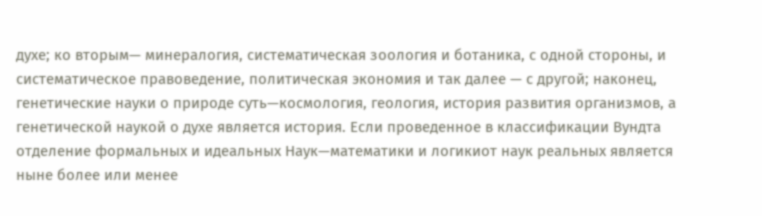духе; ко вторым— минералогия, систематическая зоология и ботаника, с одной стороны, и систематическое правоведение, политическая экономия и так далее — с другой; наконец, генетические науки о природе суть—космология, геология, история развития организмов, а генетической наукой о духе является история. Если проведенное в классификации Вундта отделение формальных и идеальных Наук—математики и логикиот наук реальных является ныне более или менее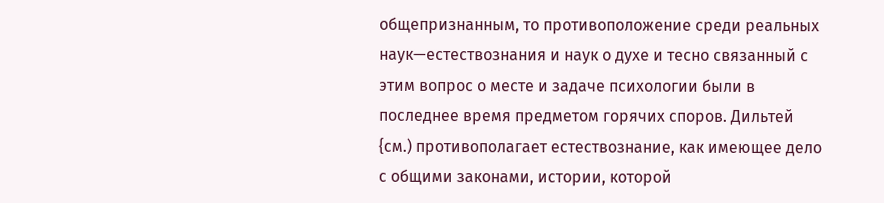общепризнанным, то противоположение среди реальных наук—естествознания и наук о духе и тесно связанный с этим вопрос о месте и задаче психологии были в последнее время предметом горячих споров. Дильтей {см.) противополагает естествознание, как имеющее дело с общими законами, истории, которой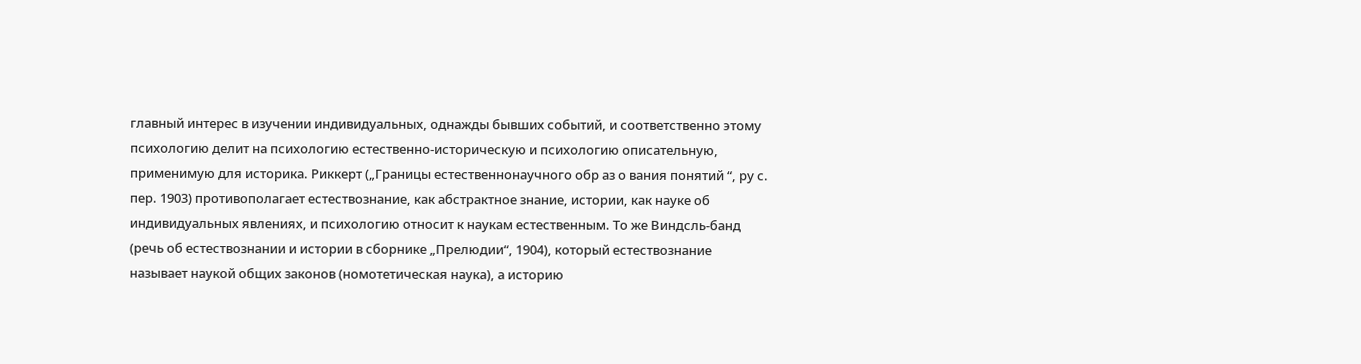главный интерес в изучении индивидуальных, однажды бывших событий, и соответственно этому психологию делит на психологию естественно-историческую и психологию описательную, применимую для историка. Риккерт („Границы естественнонаучного обр аз о вания понятий “, ру с. пер. 1903) противополагает естествознание, как абстрактное знание, истории, как науке об индивидуальных явлениях, и психологию относит к наукам естественным. То же Виндсль-банд (речь об естествознании и истории в сборнике „Прелюдии“, 1904), который естествознание называет наукой общих законов (номотетическая наука), а историю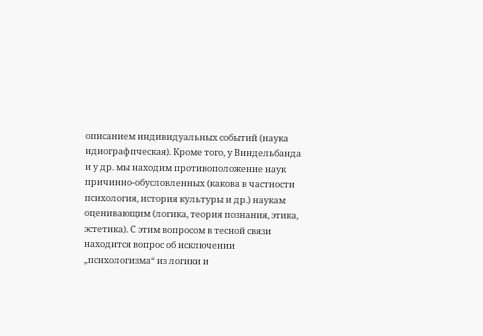описанием индивидуальных событий (наука идиографпческая). Кроме того, у Виндельбанда и у др. мы находим противоположение наук причинно-обусловленных (какова в частности психология, история культуры и др.) наукам оценивающим (логика, теория познания, этика, эстетика). С этим вопросом в тесной связи находится вопрос об исключении „психологизма“ из логики и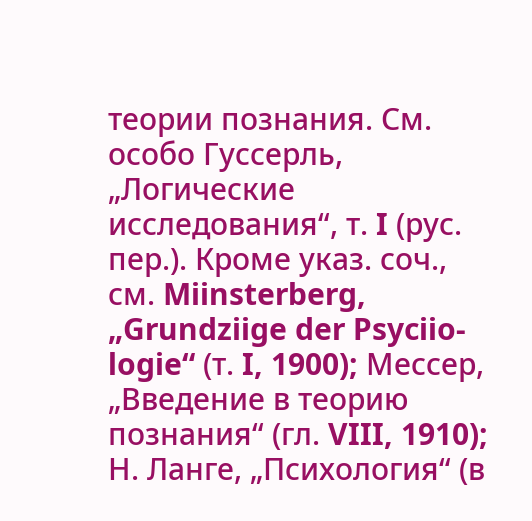теории познания. См. особо Гуссерль, „Логические исследования“, т. I (рус. пер.). Кроме указ. соч., см. Miinsterberg, „Grundziige der Psyciio-logie“ (т. I, 1900); Мессер, „Введение в теорию познания“ (гл. VIII, 1910); Н. Ланге, „Психология“ (в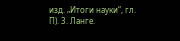изд. „Итоги науки“, гл. П). 3. Ланге.